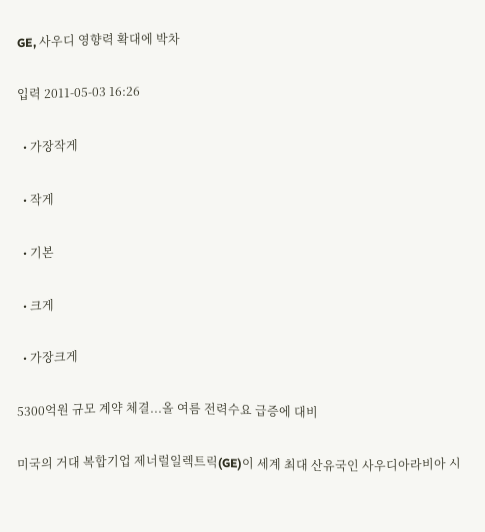GE, 사우디 영향력 확대에 박차

입력 2011-05-03 16:26

  • 가장작게

  • 작게

  • 기본

  • 크게

  • 가장크게

5300억원 규모 계약 체결...올 여름 전력수요 급증에 대비

미국의 거대 복합기업 제너럴일렉트릭(GE)이 세계 최대 산유국인 사우디아라비아 시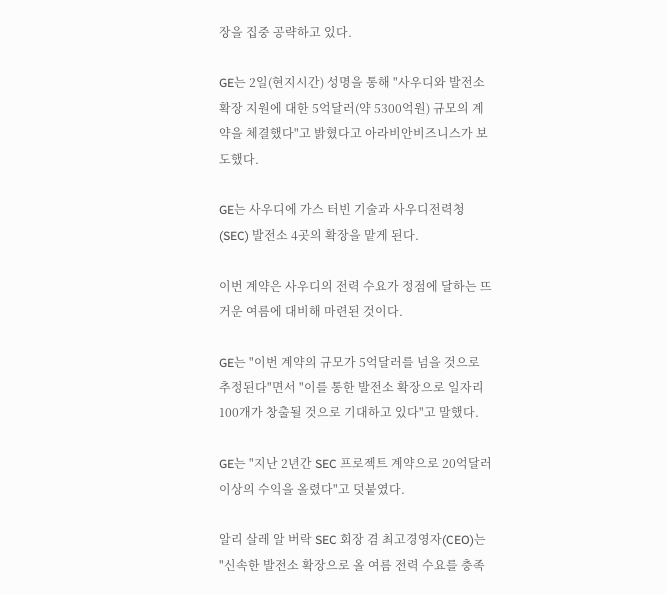장을 집중 공략하고 있다.

GE는 2일(현지시간) 성명을 통해 "사우디와 발전소 확장 지원에 대한 5억달러(약 5300억원) 규모의 계약을 체결했다"고 밝혔다고 아라비안비즈니스가 보도했다.

GE는 사우디에 가스 터빈 기술과 사우디전력청(SEC) 발전소 4곳의 확장을 맡게 된다.

이번 계약은 사우디의 전력 수요가 정점에 달하는 뜨거운 여름에 대비해 마련된 것이다.

GE는 "이번 계약의 규모가 5억달러를 넘을 것으로 추정된다"면서 "이를 통한 발전소 확장으로 일자리 100개가 창출될 것으로 기대하고 있다"고 말했다.

GE는 "지난 2년간 SEC 프로젝트 계약으로 20억달러 이상의 수익을 올렸다"고 덧붙였다.

알리 살레 알 버락 SEC 회장 겸 최고경영자(CEO)는 "신속한 발전소 확장으로 올 여름 전력 수요를 충족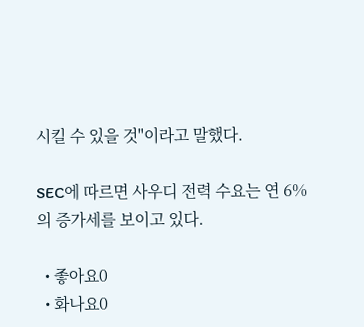시킬 수 있을 것"이라고 말했다.

SEC에 따르면 사우디 전력 수요는 연 6%의 증가세를 보이고 있다.

  • 좋아요0
  • 화나요0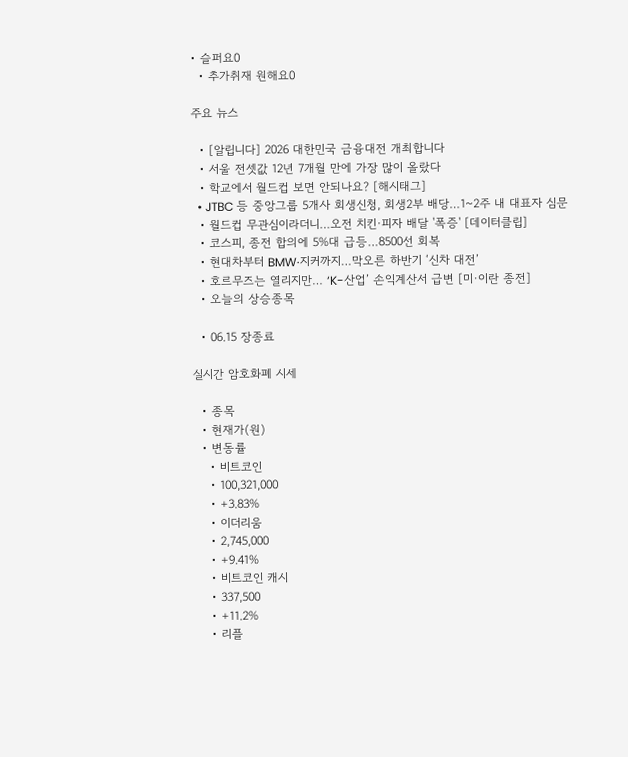• 슬퍼요0
  • 추가취재 원해요0

주요 뉴스

  • [알립니다] 2026 대한민국 금융대전 개최합니다
  • 서울 전셋값 12년 7개월 만에 가장 많이 올랐다
  • 학교에서 월드컵 보면 안되나요? [해시태그]
  • JTBC 등 중앙그룹 5개사 회생신청, 회생2부 배당…1~2주 내 대표자 심문
  • 월드컵 무관심이라더니…오전 치킨·피자 배달 '폭증' [데이터클립]
  • 코스피, 종전 합의에 5%대 급등…8500선 회복
  • 현대차부터 BMW·지커까지…막오른 하반기 ‘신차 대전’
  • 호르무즈는 열리지만… ‘K-산업’ 손익계산서 급변 [미·이란 종전]
  • 오늘의 상승종목

  • 06.15 장종료

실시간 암호화폐 시세

  • 종목
  • 현재가(원)
  • 변동률
    • 비트코인
    • 100,321,000
    • +3.83%
    • 이더리움
    • 2,745,000
    • +9.41%
    • 비트코인 캐시
    • 337,500
    • +11.2%
    • 리플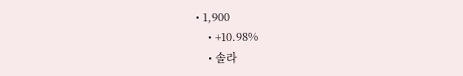• 1,900
    • +10.98%
    • 솔라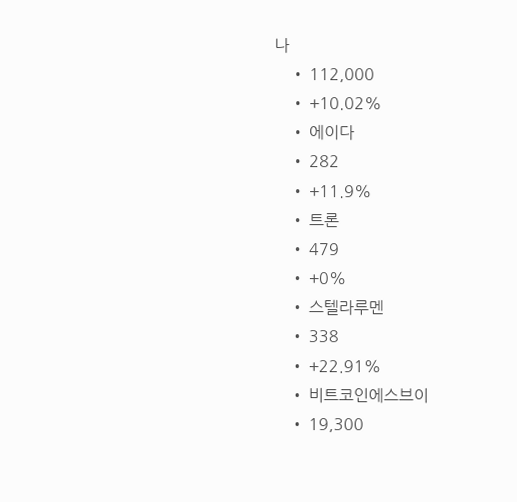나
    • 112,000
    • +10.02%
    • 에이다
    • 282
    • +11.9%
    • 트론
    • 479
    • +0%
    • 스텔라루멘
    • 338
    • +22.91%
    • 비트코인에스브이
    • 19,300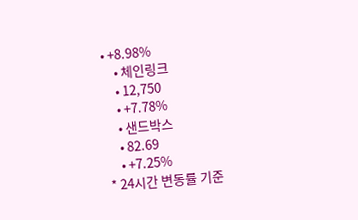• +8.98%
    • 체인링크
    • 12,750
    • +7.78%
    • 샌드박스
    • 82.69
    • +7.25%
* 24시간 변동률 기준